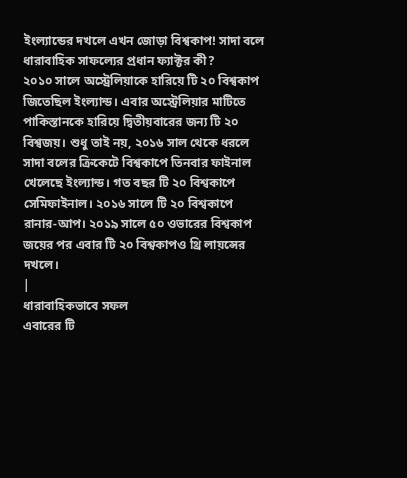ইংল্যান্ডের দখলে এখন জোড়া বিশ্বকাপ! সাদা বলে ধারাবাহিক সাফল্যের প্রধান ফ্যাক্টর কী?
২০১০ সালে অস্ট্রেলিয়াকে হারিয়ে টি ২০ বিশ্বকাপ জিতেছিল ইংল্যান্ড। এবার অস্ট্রেলিয়ার মাটিতে পাকিস্তানকে হারিয়ে দ্বিতীয়বারের জন্য টি ২০ বিশ্বজয়। শুধু তাই নয়, ২০১৬ সাল থেকে ধরলে সাদা বলের ক্রিকেটে বিশ্বকাপে তিনবার ফাইনাল খেলেছে ইংল্যান্ড। গত বছর টি ২০ বিশ্বকাপে সেমিফাইনাল। ২০১৬ সালে টি ২০ বিশ্বকাপে রানার-আপ। ২০১৯ সালে ৫০ ওভারের বিশ্বকাপ জয়ের পর এবার টি ২০ বিশ্বকাপও থ্রি লায়ন্সের দখলে।
|
ধারাবাহিকভাবে সফল
এবারের টি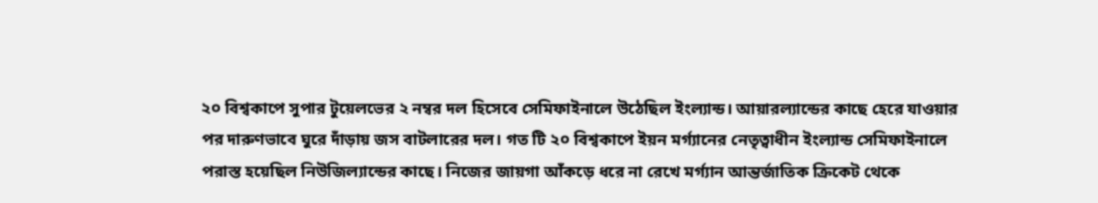২০ বিশ্বকাপে সুপার টুয়েলভের ২ নম্বর দল হিসেবে সেমিফাইনালে উঠেছিল ইংল্যান্ড। আয়ারল্যান্ডের কাছে হেরে যাওয়ার পর দারুণভাবে ঘুরে দাঁড়ায় জস বাটলারের দল। গত টি ২০ বিশ্বকাপে ইয়ন মর্গ্যানের নেতৃত্বাধীন ইংল্যান্ড সেমিফাইনালে পরাস্ত হয়েছিল নিউজিল্যান্ডের কাছে। নিজের জায়গা আঁকড়ে ধরে না রেখে মর্গ্যান আন্তর্জাতিক ক্রিকেট থেকে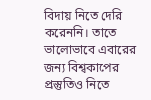বিদায় নিতে দেরি করেননি। তাতে ভালোভাবে এবারের জন্য বিশ্বকাপের প্রস্তুতিও নিতে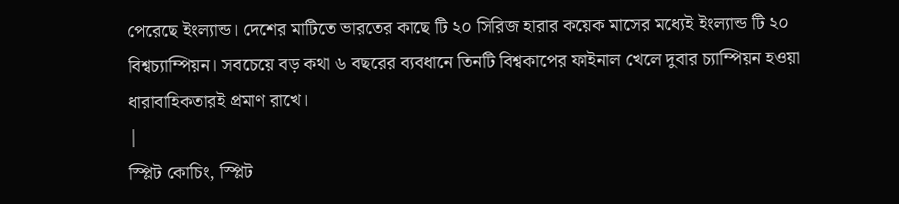পেরেছে ইংল্যান্ড। দেশের মাটিতে ভারতের কাছে টি ২০ সিরিজ হারার কয়েক মাসের মধ্যেই ইংল্যান্ড টি ২০ বিশ্বচ্যাম্পিয়ন। সবচেয়ে বড় কথা ৬ বছরের ব্যবধানে তিনটি বিশ্বকাপের ফাইনাল খেলে দুবার চ্যাম্পিয়ন হওয়া ধারাবাহিকতারই প্রমাণ রাখে।
|
স্প্লিট কোচিং, স্প্লিট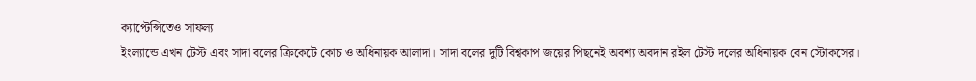ক্যাপ্টেন্সিতেও সাফল্য
ইংল্যান্ডে এখন টেস্ট এবং সাদা বলের ক্রিকেটে কোচ ও অধিনায়ক আলাদা। সাদা বলের দুটি বিশ্বকাপ জয়ের পিছনেই অবশ্য অবদান রইল টেস্ট দলের অধিনায়ক বেন স্টোকসের।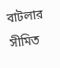বাটলার সীমিত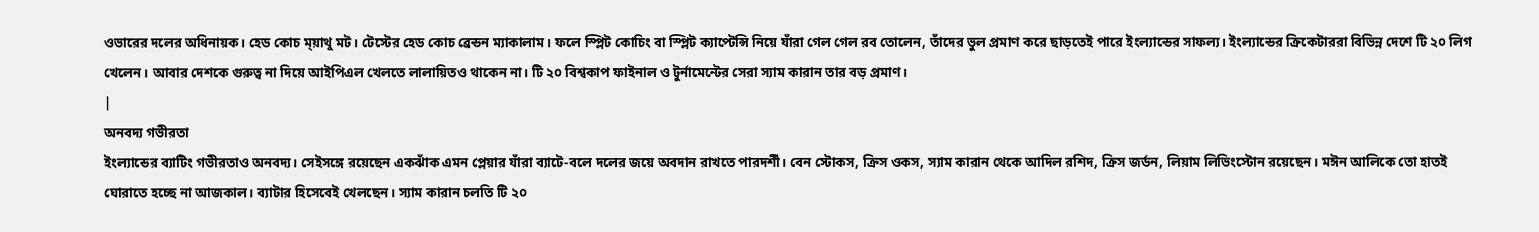ওভারের দলের অধিনায়ক। হেড কোচ ম্য়াথু মট। টেস্টের হেড কোচ ব্রেন্ডন ম্যাকালাম। ফলে স্প্লিট কোচিং বা স্প্লিট ক্যাপ্টেন্সি নিয়ে যাঁরা গেল গেল রব তোলেন, তাঁদের ভুল প্রমাণ করে ছাড়তেই পারে ইংল্যান্ডের সাফল্য। ইংল্যান্ডের ক্রিকেটাররা বিভিন্ন দেশে টি ২০ লিগ খেলেন। আবার দেশকে গুরুত্ব না দিয়ে আইপিএল খেলতে লালায়িতও থাকেন না। টি ২০ বিশ্বকাপ ফাইনাল ও টুর্নামেন্টের সেরা স্যাম কারান তার বড় প্রমাণ।
|
অনবদ্য গভীরতা
ইংল্যান্ডের ব্যাটিং গভীরতাও অনবদ্য। সেইসঙ্গে রয়েছেন একঝাঁক এমন প্লেয়ার যাঁরা ব্যাটে-বলে দলের জয়ে অবদান রাখতে পারদর্শী। বেন স্টোকস, ক্রিস ওকস, স্যাম কারান থেকে আদিল রশিদ, ক্রিস জর্ডন, লিয়াম লিভিংস্টোন রয়েছেন। মঈন আলিকে তো হাতই ঘোরাতে হচ্ছে না আজকাল। ব্যাটার হিসেবেই খেলছেন। স্যাম কারান চলতি টি ২০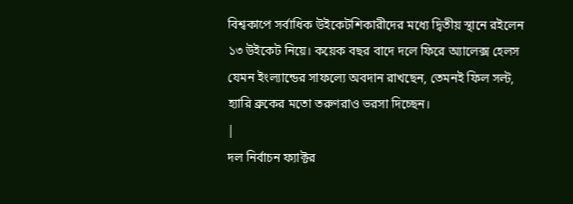বিশ্বকাপে সর্বাধিক উইকেটশিকারীদের মধ্যে দ্বিতীয় স্থানে রইলেন ১৩ উইকেট নিয়ে। কয়েক বছর বাদে দলে ফিরে অ্যালেক্স হেলস যেমন ইংল্যান্ডের সাফল্যে অবদান রাখছেন, তেমনই ফিল সল্ট, হ্যারি ব্রুকের মতো তরুণরাও ভরসা দিচ্ছেন।
|
দল নির্বাচন ফ্যাক্টর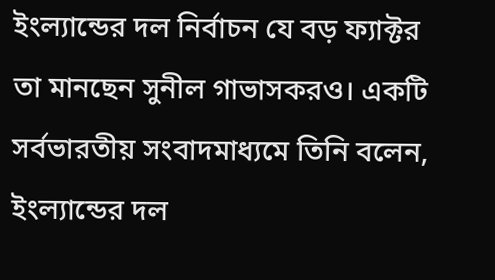ইংল্যান্ডের দল নির্বাচন যে বড় ফ্যাক্টর তা মানছেন সুনীল গাভাসকরও। একটি সর্বভারতীয় সংবাদমাধ্যমে তিনি বলেন, ইংল্যান্ডের দল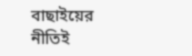বাছাইয়ের নীতিই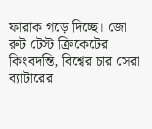ফারাক গড়ে দিচ্ছে। জো রুট টেস্ট ক্রিকেটের কিংবদন্তি, বিশ্বের চার সেরা ব্যাটারের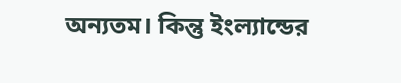অন্যতম। কিন্তু ইংল্যান্ডের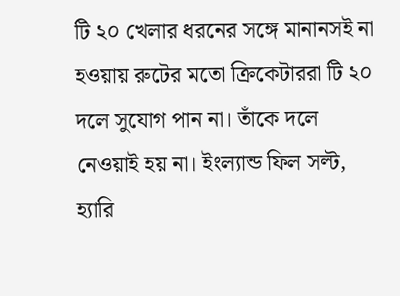টি ২০ খেলার ধরনের সঙ্গে মানানসই না হওয়ায় রুটের মতো ক্রিকেটাররা টি ২০ দলে সুযোগ পান না। তাঁকে দলে নেওয়াই হয় না। ইংল্যান্ড ফিল সল্ট, হ্যারি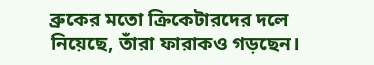ব্রুকের মতো ক্রিকেটারদের দলে নিয়েছে, তাঁরা ফারাকও গড়ছেন।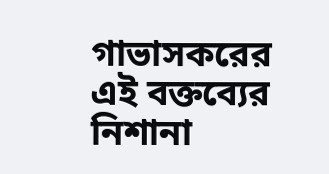গাভাসকরের এই বক্তব্যের নিশানা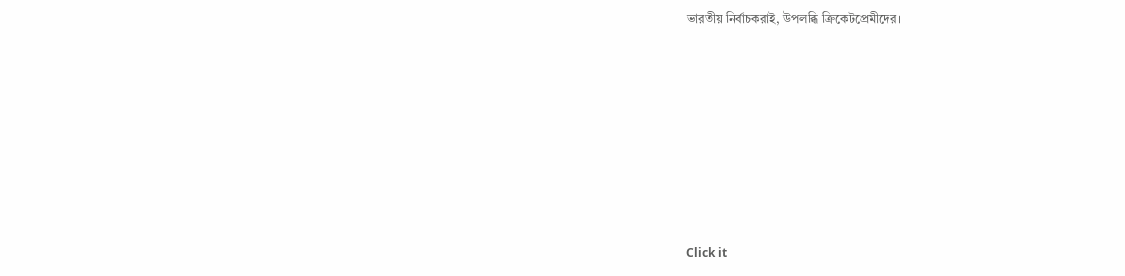ভারতীয় নির্বাচকরাই, উপলব্ধি ক্রিকেটপ্রেমীদের।












Click it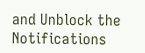and Unblock the Notifications